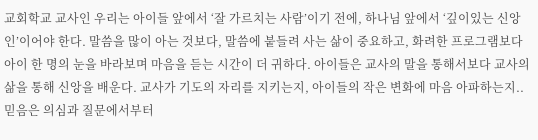교회학교 교사인 우리는 아이들 앞에서 ‘잘 가르치는 사람’이기 전에, 하나님 앞에서 ‘깊이있는 신앙인’이어야 한다. 말씀을 많이 아는 것보다, 말씀에 붙들려 사는 삶이 중요하고, 화려한 프로그램보다 아이 한 명의 눈을 바라보며 마음을 듣는 시간이 더 귀하다. 아이들은 교사의 말을 통해서보다 교사의 삶을 통해 신앙을 배운다. 교사가 기도의 자리를 지키는지, 아이들의 작은 변화에 마음 아파하는지..
믿음은 의심과 질문에서부터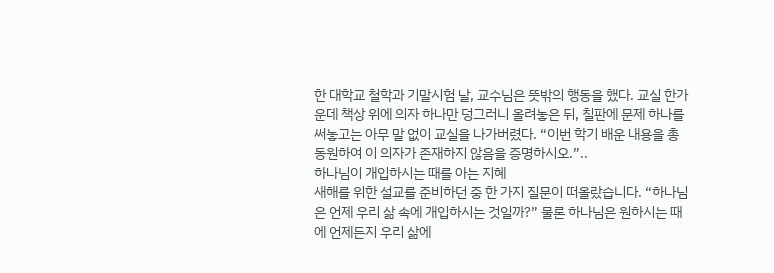한 대학교 철학과 기말시험 날, 교수님은 뜻밖의 행동을 했다. 교실 한가운데 책상 위에 의자 하나만 덩그러니 올려놓은 뒤, 칠판에 문제 하나를 써놓고는 아무 말 없이 교실을 나가버렸다. “이번 학기 배운 내용을 총동원하여 이 의자가 존재하지 않음을 증명하시오.”..
하나님이 개입하시는 때를 아는 지혜
새해를 위한 설교를 준비하던 중 한 가지 질문이 떠올랐습니다. “하나님은 언제 우리 삶 속에 개입하시는 것일까?” 물론 하나님은 원하시는 때에 언제든지 우리 삶에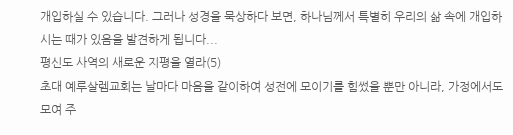개입하실 수 있습니다. 그러나 성경을 묵상하다 보면, 하나님께서 특별히 우리의 삶 속에 개입하시는 때가 있음을 발견하게 됩니다...
평신도 사역의 새로운 지평을 열라(5)
초대 예루살렘교회는 날마다 마음을 같이하여 성전에 모이기를 힘썼을 뿐만 아니라, 가정에서도 모여 주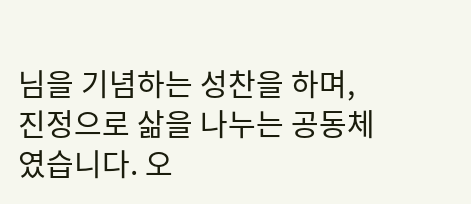님을 기념하는 성찬을 하며, 진정으로 삶을 나누는 공동체 였습니다. 오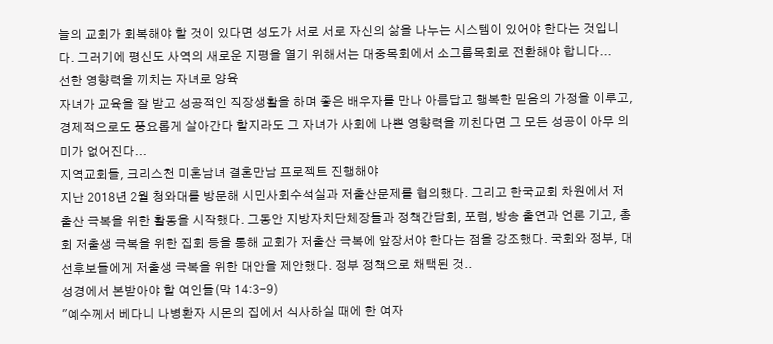늘의 교회가 회복해야 할 것이 있다면 성도가 서로 서로 자신의 삶을 나누는 시스템이 있어야 한다는 것입니다. 그러기에 평신도 사역의 새로운 지평을 열기 위해서는 대중목회에서 소그룹목회로 전환해야 합니다...
선한 영향력을 끼치는 자녀로 양육
자녀가 교육을 잘 받고 성공적인 직장생활을 하며 좋은 배우자를 만나 아름답고 행복한 믿음의 가정을 이루고, 경제적으로도 풍요롭게 살아간다 할지라도 그 자녀가 사회에 나쁜 영향력을 끼친다면 그 모든 성공이 아무 의미가 없어진다...
지역교회들, 크리스천 미혼남녀 결혼만남 프로젝트 진행해야
지난 2018년 2월 청와대를 방문해 시민사회수석실과 저출산문제를 협의했다. 그리고 한국교회 차원에서 저출산 극복을 위한 활동을 시작했다. 그동안 지방자치단체장들과 정책간담회, 포럼, 방송 출연과 언론 기고, 총회 저출생 극복을 위한 집회 등을 통해 교회가 저출산 극복에 앞장서야 한다는 점을 강조했다. 국회와 정부, 대선후보들에게 저출생 극복을 위한 대안을 제안했다. 정부 정책으로 채택된 것..
성경에서 본받아야 할 여인들(막 14:3-9)
"예수께서 베다니 나병환자 시몬의 집에서 식사하실 때에 한 여자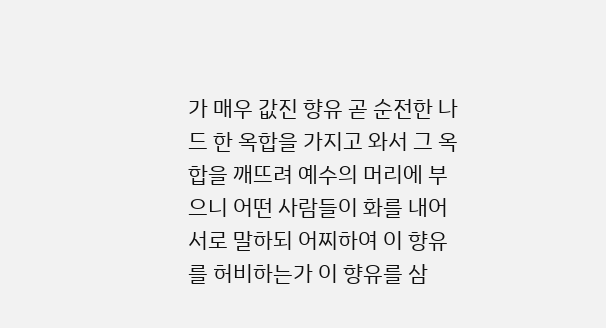가 매우 값진 향유 곧 순전한 나드 한 옥합을 가지고 와서 그 옥합을 깨뜨려 예수의 머리에 부으니 어떤 사람들이 화를 내어 서로 말하되 어찌하여 이 향유를 허비하는가 이 향유를 삼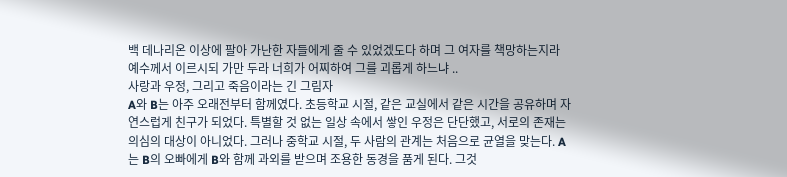백 데나리온 이상에 팔아 가난한 자들에게 줄 수 있었겠도다 하며 그 여자를 책망하는지라 예수께서 이르시되 가만 두라 너희가 어찌하여 그를 괴롭게 하느냐 ..
사랑과 우정, 그리고 죽음이라는 긴 그림자
A와 B는 아주 오래전부터 함께였다. 초등학교 시절, 같은 교실에서 같은 시간을 공유하며 자연스럽게 친구가 되었다. 특별할 것 없는 일상 속에서 쌓인 우정은 단단했고, 서로의 존재는 의심의 대상이 아니었다. 그러나 중학교 시절, 두 사람의 관계는 처음으로 균열을 맞는다. A는 B의 오빠에게 B와 함께 과외를 받으며 조용한 동경을 품게 된다. 그것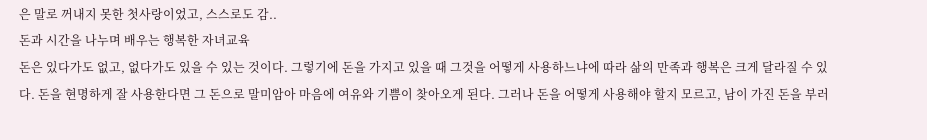은 말로 꺼내지 못한 첫사랑이었고, 스스로도 감..
돈과 시간을 나누며 배우는 행복한 자녀교육
돈은 있다가도 없고, 없다가도 있을 수 있는 것이다. 그렇기에 돈을 가지고 있을 때 그것을 어떻게 사용하느냐에 따라 삶의 만족과 행복은 크게 달라질 수 있다. 돈을 현명하게 잘 사용한다면 그 돈으로 말미암아 마음에 여유와 기쁨이 찾아오게 된다. 그러나 돈을 어떻게 사용해야 할지 모르고, 남이 가진 돈을 부러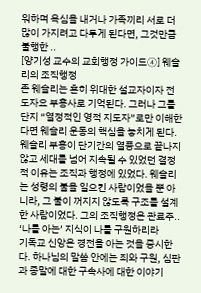워하며 욕심을 내거나 가족끼리 서로 더 많이 가지려고 다투게 된다면, 그것만큼 불행한 ..
[양기성 교수의 교회행정 가이드④] 웨슬리의 조직행정
존 웨슬리는 흔히 위대한 설교자이자 전도자요 부흥사로 기억된다. 그러나 그를 단지 “열정적인 영적 지도자”로만 이해한다면 웨슬리 운동의 핵심을 놓치게 된다. 웨슬리 부흥이 단기간의 열풍으로 끝나지 않고 세대를 넘어 지속될 수 있었던 결정적 이유는 조직과 행정에 있었다. 웨슬리는 성령의 불을 일으킨 사람이었을 뿐 아니라, 그 불이 꺼지지 않도록 구조를 설계한 사람이었다. 그의 조직행정은 관료주..
‘나를 아는’ 지식이 나를 구원하리라
기독교 신앙은 경전을 아는 것을 중시한다. 하나님의 말씀 안에는 죄와 구원, 심판과 종말에 대한 구속사에 대한 이야기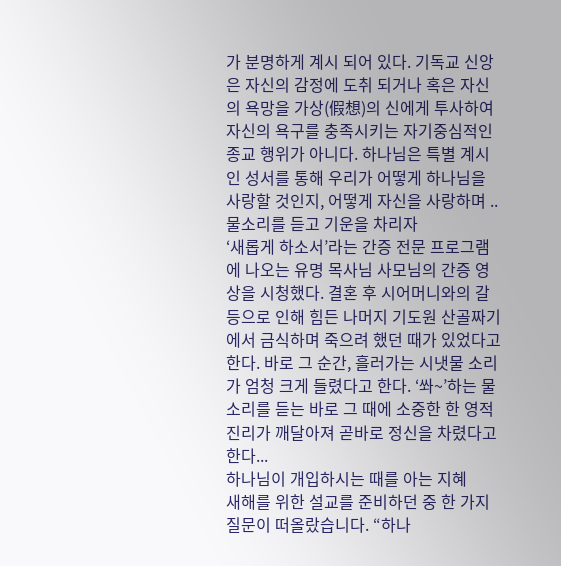가 분명하게 계시 되어 있다. 기독교 신앙은 자신의 감정에 도취 되거나 혹은 자신의 욕망을 가상(假想)의 신에게 투사하여 자신의 욕구를 충족시키는 자기중심적인 종교 행위가 아니다. 하나님은 특별 계시인 성서를 통해 우리가 어떻게 하나님을 사랑할 것인지, 어떻게 자신을 사랑하며 ..
물소리를 듣고 기운을 차리자
‘새롭게 하소서’라는 간증 전문 프로그램에 나오는 유명 목사님 사모님의 간증 영상을 시청했다. 결혼 후 시어머니와의 갈등으로 인해 힘든 나머지 기도원 산골짜기에서 금식하며 죽으려 했던 때가 있었다고 한다. 바로 그 순간, 흘러가는 시냇물 소리가 엄청 크게 들렸다고 한다. ‘쏴~’하는 물소리를 듣는 바로 그 때에 소중한 한 영적 진리가 깨달아져 곧바로 정신을 차렸다고 한다...
하나님이 개입하시는 때를 아는 지혜
새해를 위한 설교를 준비하던 중 한 가지 질문이 떠올랐습니다. “하나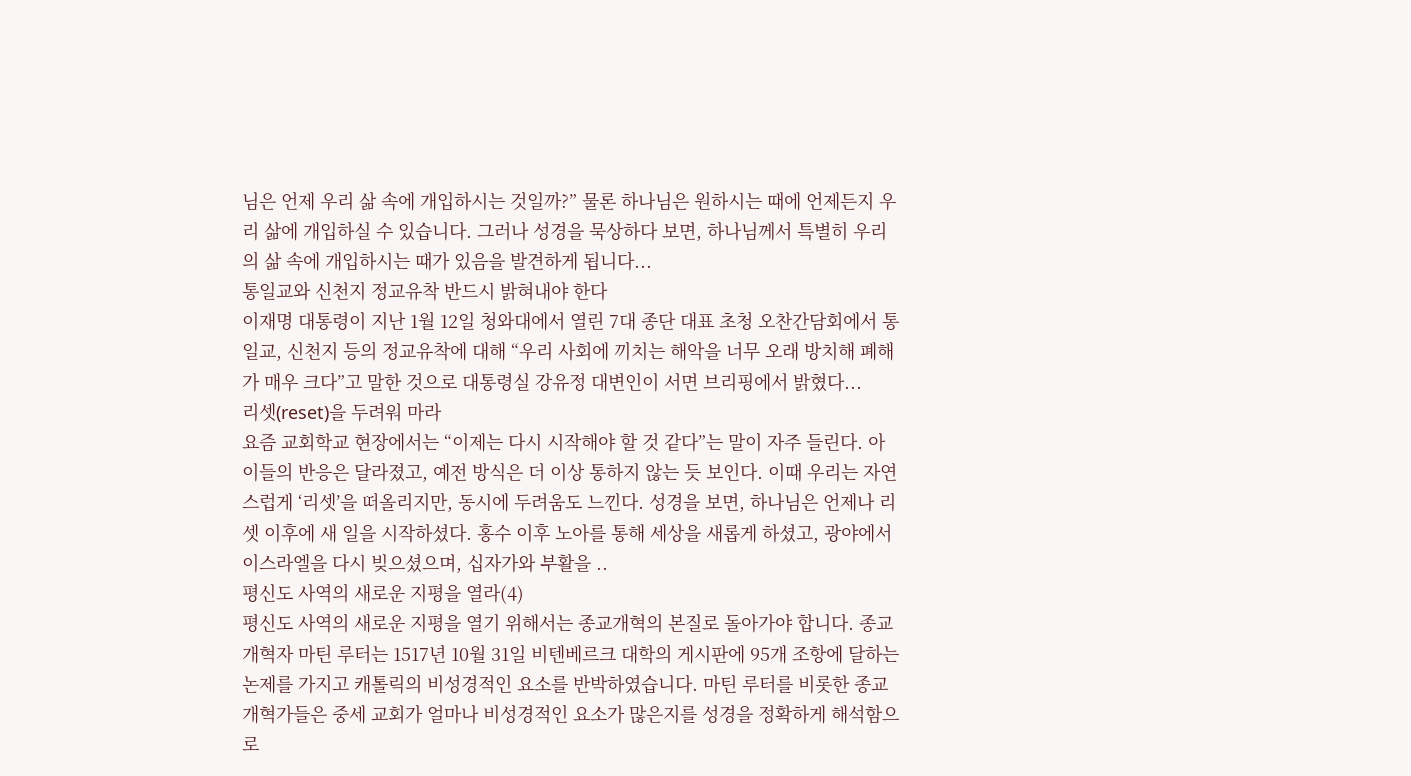님은 언제 우리 삶 속에 개입하시는 것일까?” 물론 하나님은 원하시는 때에 언제든지 우리 삶에 개입하실 수 있습니다. 그러나 성경을 묵상하다 보면, 하나님께서 특별히 우리의 삶 속에 개입하시는 때가 있음을 발견하게 됩니다...
통일교와 신천지 정교유착 반드시 밝혀내야 한다
이재명 대통령이 지난 1월 12일 청와대에서 열린 7대 종단 대표 초청 오찬간담회에서 통일교, 신천지 등의 정교유착에 대해 “우리 사회에 끼치는 해악을 너무 오래 방치해 폐해가 매우 크다”고 말한 것으로 대통령실 강유정 대변인이 서면 브리핑에서 밝혔다...
리셋(reset)을 두려워 마라
요즘 교회학교 현장에서는 “이제는 다시 시작해야 할 것 같다”는 말이 자주 들린다. 아이들의 반응은 달라졌고, 예전 방식은 더 이상 통하지 않는 듯 보인다. 이때 우리는 자연스럽게 ‘리셋’을 떠올리지만, 동시에 두려움도 느낀다. 성경을 보면, 하나님은 언제나 리셋 이후에 새 일을 시작하셨다. 홍수 이후 노아를 통해 세상을 새롭게 하셨고, 광야에서 이스라엘을 다시 빚으셨으며, 십자가와 부활을 ..
평신도 사역의 새로운 지평을 열라(4)
평신도 사역의 새로운 지평을 열기 위해서는 종교개혁의 본질로 돌아가야 합니다. 종교개혁자 마틴 루터는 1517년 10월 31일 비텐베르크 대학의 게시판에 95개 조항에 달하는 논제를 가지고 캐톨릭의 비성경적인 요소를 반박하였습니다. 마틴 루터를 비롯한 종교개혁가들은 중세 교회가 얼마나 비성경적인 요소가 많은지를 성경을 정확하게 해석함으로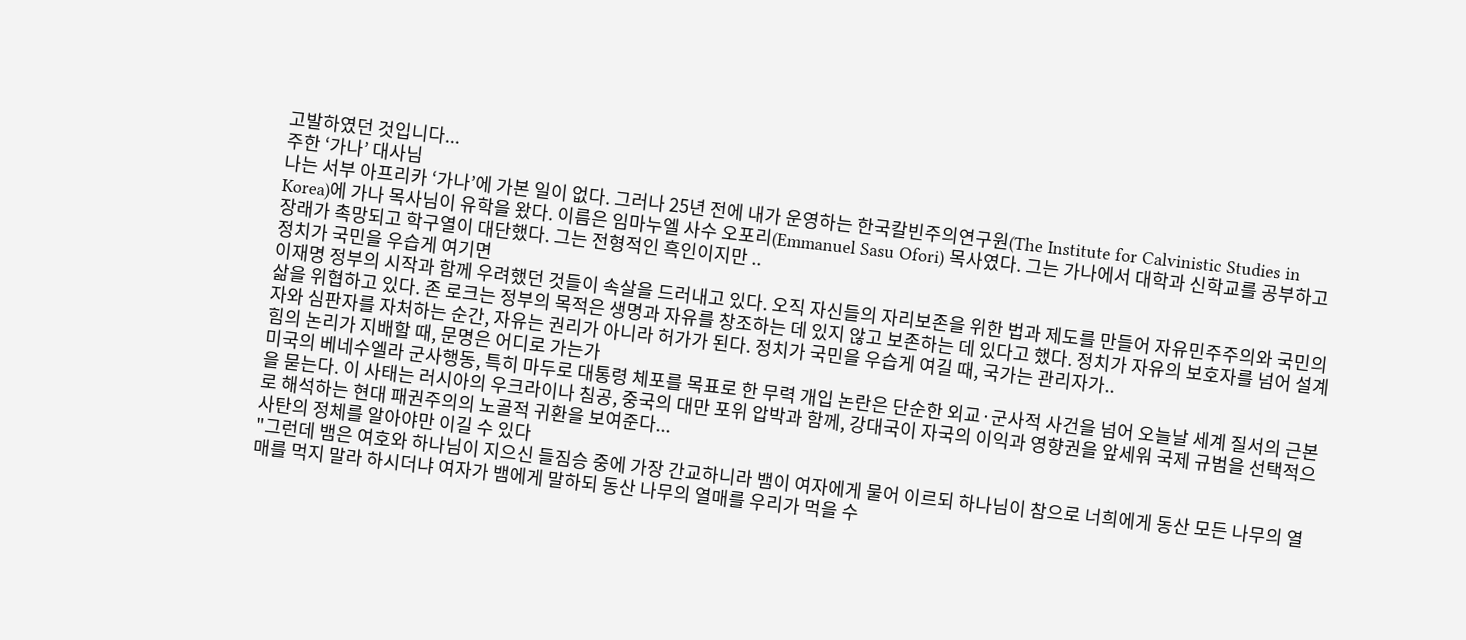고발하였던 것입니다...
주한 ‘가나’ 대사님
나는 서부 아프리카 ‘가나’에 가본 일이 없다. 그러나 25년 전에 내가 운영하는 한국칼빈주의연구원(The Institute for Calvinistic Studies in Korea)에 가나 목사님이 유학을 왔다. 이름은 임마누엘 사수 오포리(Emmanuel Sasu Ofori) 목사였다. 그는 가나에서 대학과 신학교를 공부하고 장래가 촉망되고 학구열이 대단했다. 그는 전형적인 흑인이지만 ..
정치가 국민을 우습게 여기면
이재명 정부의 시작과 함께 우려했던 것들이 속살을 드러내고 있다. 오직 자신들의 자리보존을 위한 법과 제도를 만들어 자유민주주의와 국민의 삶을 위협하고 있다. 존 로크는 정부의 목적은 생명과 자유를 창조하는 데 있지 않고 보존하는 데 있다고 했다. 정치가 자유의 보호자를 넘어 설계자와 심판자를 자처하는 순간, 자유는 권리가 아니라 허가가 된다. 정치가 국민을 우습게 여길 때, 국가는 관리자가..
힘의 논리가 지배할 때, 문명은 어디로 가는가
미국의 베네수엘라 군사행동, 특히 마두로 대통령 체포를 목표로 한 무력 개입 논란은 단순한 외교·군사적 사건을 넘어 오늘날 세계 질서의 근본을 묻는다. 이 사태는 러시아의 우크라이나 침공, 중국의 대만 포위 압박과 함께, 강대국이 자국의 이익과 영향권을 앞세워 국제 규범을 선택적으로 해석하는 현대 패권주의의 노골적 귀환을 보여준다...
사탄의 정체를 알아야만 이길 수 있다
"그런데 뱀은 여호와 하나님이 지으신 들짐승 중에 가장 간교하니라 뱀이 여자에게 물어 이르되 하나님이 참으로 너희에게 동산 모든 나무의 열매를 먹지 말라 하시더냐 여자가 뱀에게 말하되 동산 나무의 열매를 우리가 먹을 수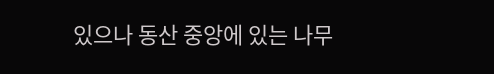있으나 동산 중앙에 있는 나무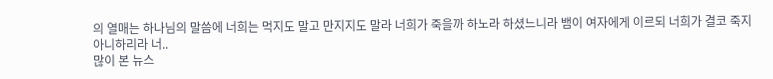의 열매는 하나님의 말씀에 너희는 먹지도 말고 만지지도 말라 너희가 죽을까 하노라 하셨느니라 뱀이 여자에게 이르되 너희가 결코 죽지 아니하리라 너..
많이 본 뉴스